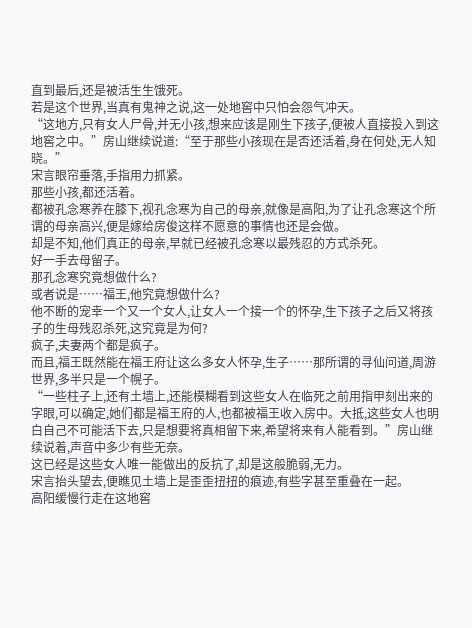直到最后,还是被活生生饿死。
若是这个世界,当真有鬼神之说,这一处地窖中只怕会怨气冲天。
“这地方,只有女人尸骨,并无小孩,想来应该是刚生下孩子,便被人直接投入到这地窖之中。”房山继续说道:“至于那些小孩现在是否还活着,身在何处,无人知晓。”
宋言眼帘垂落,手指用力抓紧。
那些小孩,都还活着。
都被孔念寒养在膝下,视孔念寒为自己的母亲,就像是高阳,为了让孔念寒这个所谓的母亲高兴,便是嫁给房俊这样不愿意的事情也还是会做。
却是不知,他们真正的母亲,早就已经被孔念寒以最残忍的方式杀死。
好一手去母留子。
那孔念寒究竟想做什么?
或者说是……福王,他究竟想做什么?
他不断的宠幸一个又一个女人,让女人一个接一个的怀孕,生下孩子之后又将孩子的生母残忍杀死,这究竟是为何?
疯子,夫妻两个都是疯子。
而且,福王既然能在福王府让这么多女人怀孕,生子……那所谓的寻仙问道,周游世界,多半只是一个幌子。
“一些柱子上,还有土墙上,还能模糊看到这些女人在临死之前用指甲刻出来的字眼,可以确定,她们都是福王府的人,也都被福王收入房中。大抵,这些女人也明白自己不可能活下去,只是想要将真相留下来,希望将来有人能看到。”房山继续说着,声音中多少有些无奈。
这已经是这些女人唯一能做出的反抗了,却是这般脆弱,无力。
宋言抬头望去,便瞧见土墙上是歪歪扭扭的痕迹,有些字甚至重叠在一起。
高阳缓慢行走在这地窖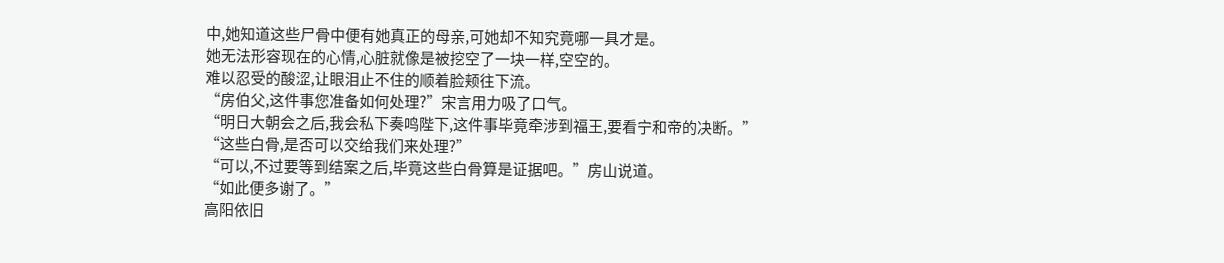中,她知道这些尸骨中便有她真正的母亲,可她却不知究竟哪一具才是。
她无法形容现在的心情,心脏就像是被挖空了一块一样,空空的。
难以忍受的酸涩,让眼泪止不住的顺着脸颊往下流。
“房伯父,这件事您准备如何处理?”宋言用力吸了口气。
“明日大朝会之后,我会私下奏鸣陛下,这件事毕竟牵涉到福王,要看宁和帝的决断。”
“这些白骨,是否可以交给我们来处理?”
“可以,不过要等到结案之后,毕竟这些白骨算是证据吧。”房山说道。
“如此便多谢了。”
高阳依旧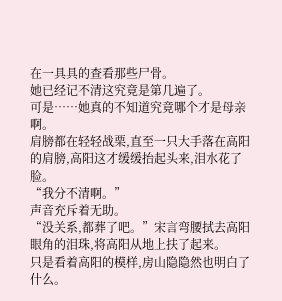在一具具的查看那些尸骨。
她已经记不清这究竟是第几遍了。
可是……她真的不知道究竟哪个才是母亲啊。
肩膀都在轻轻战栗,直至一只大手落在高阳的肩膀,高阳这才缓缓抬起头来,泪水花了脸。
“我分不清啊。”
声音充斥着无助。
“没关系,都葬了吧。”宋言弯腰拭去高阳眼角的泪珠,将高阳从地上扶了起来。
只是看着高阳的模样,房山隐隐然也明白了什么。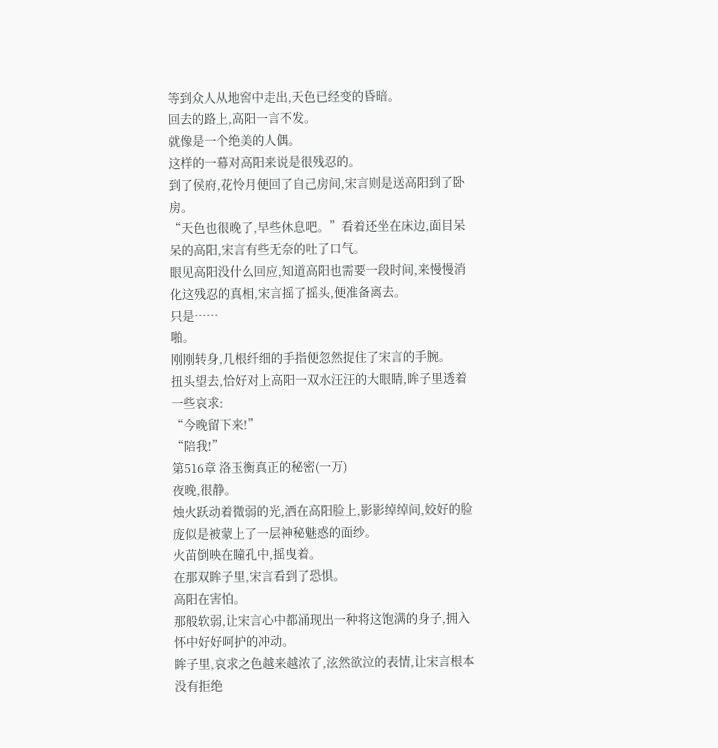等到众人从地窖中走出,天色已经变的昏暗。
回去的路上,高阳一言不发。
就像是一个绝美的人偶。
这样的一幕对高阳来说是很残忍的。
到了侯府,花怜月便回了自己房间,宋言则是送高阳到了卧房。
“天色也很晚了,早些休息吧。”看着还坐在床边,面目呆呆的高阳,宋言有些无奈的吐了口气。
眼见高阳没什么回应,知道高阳也需要一段时间,来慢慢消化这残忍的真相,宋言摇了摇头,便准备离去。
只是……
啪。
刚刚转身,几根纤细的手指便忽然捉住了宋言的手腕。
扭头望去,恰好对上高阳一双水汪汪的大眼睛,眸子里透着一些哀求:
“今晚留下来!”
“陪我!”
第516章 洛玉衡真正的秘密(一万)
夜晚,很静。
烛火跃动着微弱的光,洒在高阳脸上,影影绰绰间,姣好的脸庞似是被蒙上了一层神秘魅惑的面纱。
火苗倒映在瞳孔中,摇曳着。
在那双眸子里,宋言看到了恐惧。
高阳在害怕。
那般软弱,让宋言心中都涌现出一种将这饱满的身子,拥入怀中好好呵护的冲动。
眸子里,哀求之色越来越浓了,泫然欲泣的表情,让宋言根本没有拒绝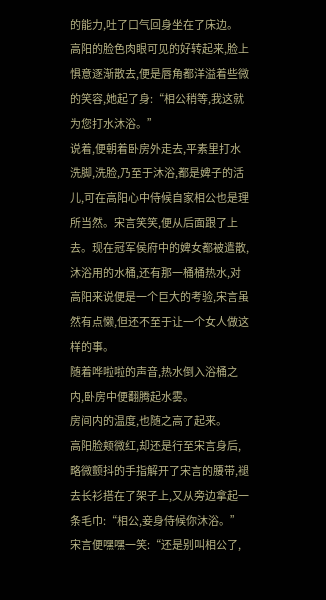的能力,吐了口气回身坐在了床边。
高阳的脸色肉眼可见的好转起来,脸上惧意逐渐散去,便是唇角都洋溢着些微的笑容,她起了身:“相公稍等,我这就为您打水沐浴。”
说着,便朝着卧房外走去,平素里打水洗脚,洗脸,乃至于沐浴,都是婢子的活儿,可在高阳心中侍候自家相公也是理所当然。宋言笑笑,便从后面跟了上去。现在冠军侯府中的婢女都被遣散,沐浴用的水桶,还有那一桶桶热水,对高阳来说便是一个巨大的考验,宋言虽然有点懒,但还不至于让一个女人做这样的事。
随着哗啦啦的声音,热水倒入浴桶之内,卧房中便翻腾起水雾。
房间内的温度,也随之高了起来。
高阳脸颊微红,却还是行至宋言身后,略微颤抖的手指解开了宋言的腰带,褪去长衫搭在了架子上,又从旁边拿起一条毛巾:“相公,妾身侍候你沐浴。”
宋言便嘿嘿一笑:“还是别叫相公了,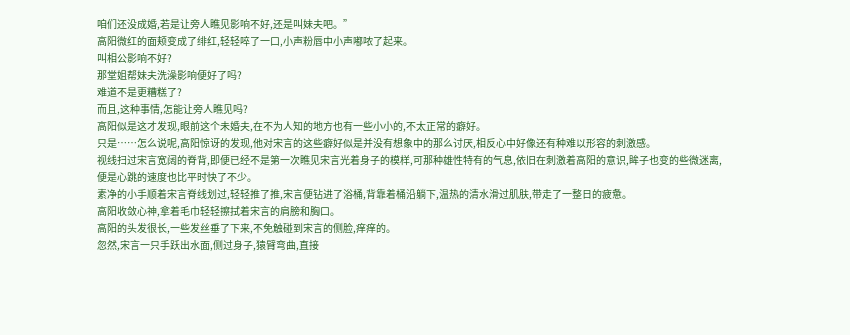咱们还没成婚,若是让旁人瞧见影响不好,还是叫妹夫吧。”
高阳微红的面颊变成了绯红,轻轻啐了一口,小声粉唇中小声嘟哝了起来。
叫相公影响不好?
那堂姐帮妹夫洗澡影响便好了吗?
难道不是更糟糕了?
而且,这种事情,怎能让旁人瞧见吗?
高阳似是这才发现,眼前这个未婚夫,在不为人知的地方也有一些小小的,不太正常的癖好。
只是……怎么说呢,高阳惊讶的发现,他对宋言的这些癖好似是并没有想象中的那么讨厌,相反心中好像还有种难以形容的刺激感。
视线扫过宋言宽阔的脊背,即便已经不是第一次瞧见宋言光着身子的模样,可那种雄性特有的气息,依旧在刺激着高阳的意识,眸子也变的些微迷离,便是心跳的速度也比平时快了不少。
素净的小手顺着宋言脊线划过,轻轻推了推,宋言便钻进了浴桶,背靠着桶沿躺下,温热的清水滑过肌肤,带走了一整日的疲惫。
高阳收敛心神,拿着毛巾轻轻擦拭着宋言的肩膀和胸口。
高阳的头发很长,一些发丝垂了下来,不免触碰到宋言的侧脸,痒痒的。
忽然,宋言一只手跃出水面,侧过身子,猿臂弯曲,直接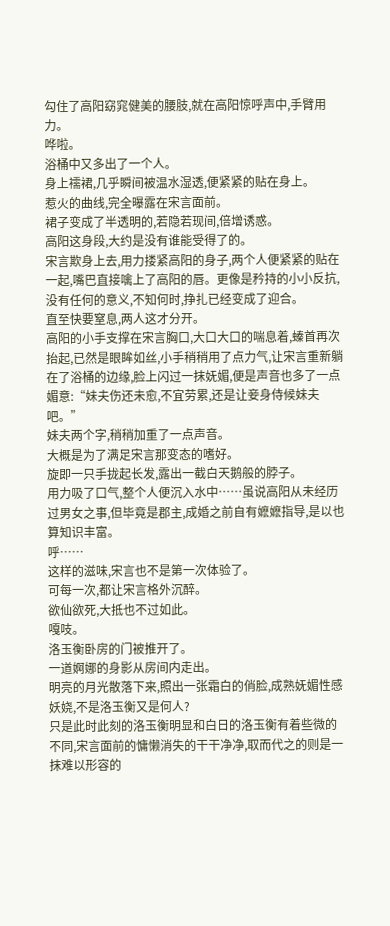勾住了高阳窈窕健美的腰肢,就在高阳惊呼声中,手臂用力。
哗啦。
浴桶中又多出了一个人。
身上襦裙,几乎瞬间被温水湿透,便紧紧的贴在身上。
惹火的曲线,完全曝露在宋言面前。
裙子变成了半透明的,若隐若现间,倍增诱惑。
高阳这身段,大约是没有谁能受得了的。
宋言欺身上去,用力搂紧高阳的身子,两个人便紧紧的贴在一起,嘴巴直接噙上了高阳的唇。更像是矜持的小小反抗,没有任何的意义,不知何时,挣扎已经变成了迎合。
直至快要窒息,两人这才分开。
高阳的小手支撑在宋言胸口,大口大口的喘息着,螓首再次抬起,已然是眼眸如丝,小手稍稍用了点力气,让宋言重新躺在了浴桶的边缘,脸上闪过一抹妩媚,便是声音也多了一点媚意:“妹夫伤还未愈,不宜劳累,还是让妾身侍候妹夫吧。”
妹夫两个字,稍稍加重了一点声音。
大概是为了满足宋言那变态的嗜好。
旋即一只手拢起长发,露出一截白天鹅般的脖子。
用力吸了口气,整个人便沉入水中……虽说高阳从未经历过男女之事,但毕竟是郡主,成婚之前自有嬷嬷指导,是以也算知识丰富。
呼……
这样的滋味,宋言也不是第一次体验了。
可每一次,都让宋言格外沉醉。
欲仙欲死,大抵也不过如此。
嘎吱。
洛玉衡卧房的门被推开了。
一道婀娜的身影从房间内走出。
明亮的月光散落下来,照出一张霜白的俏脸,成熟妩媚性感妖娆,不是洛玉衡又是何人?
只是此时此刻的洛玉衡明显和白日的洛玉衡有着些微的不同,宋言面前的慵懒消失的干干净净,取而代之的则是一抹难以形容的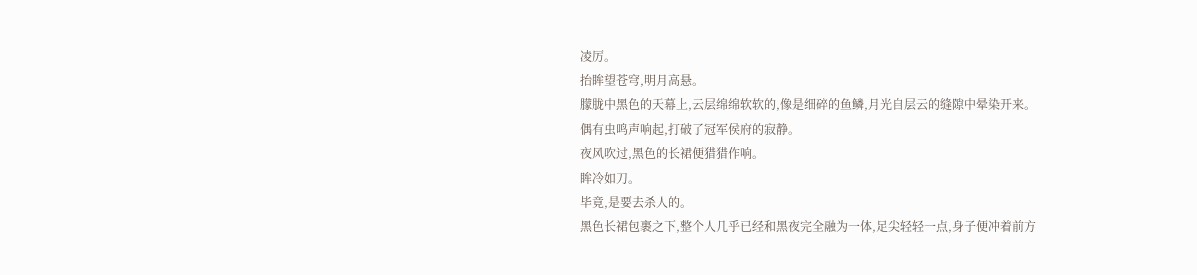凌厉。
抬眸望苍穹,明月高悬。
朦胧中黑色的天幕上,云层绵绵软软的,像是细碎的鱼鳞,月光自层云的缝隙中晕染开来。
偶有虫鸣声响起,打破了冠军侯府的寂静。
夜风吹过,黑色的长裙便猎猎作响。
眸冷如刀。
毕竟,是要去杀人的。
黑色长裙包裹之下,整个人几乎已经和黑夜完全融为一体,足尖轻轻一点,身子便冲着前方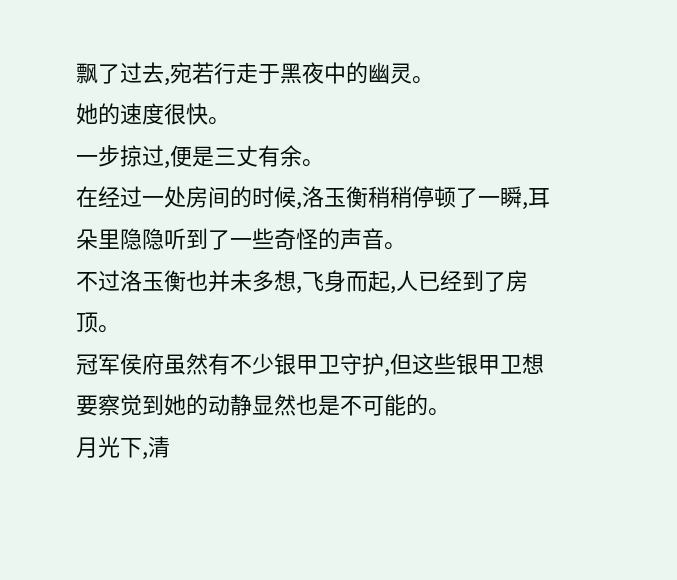飘了过去,宛若行走于黑夜中的幽灵。
她的速度很快。
一步掠过,便是三丈有余。
在经过一处房间的时候,洛玉衡稍稍停顿了一瞬,耳朵里隐隐听到了一些奇怪的声音。
不过洛玉衡也并未多想,飞身而起,人已经到了房顶。
冠军侯府虽然有不少银甲卫守护,但这些银甲卫想要察觉到她的动静显然也是不可能的。
月光下,清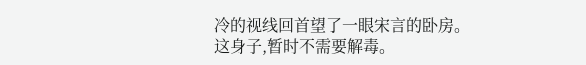冷的视线回首望了一眼宋言的卧房。
这身子,暂时不需要解毒。